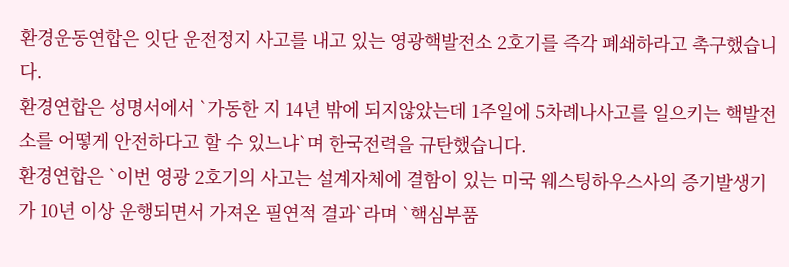환경운동연합은 잇단 운전정지 사고를 내고 있는 영광핵발전소 2호기를 즉각 폐쇄하라고 촉구했습니다.
환경연합은 성명서에서 `가동한 지 14년 밖에 되지않았는데 1주일에 5차례나사고를 일으키는 핵발전소를 어떻게 안전하다고 할 수 있느냐`며 한국전력을 규탄했습니다.
환경연합은 `이번 영광 2호기의 사고는 설계자체에 결함이 있는 미국 웨스팅하우스사의 증기발생기가 10년 이상 운행되면서 가져온 필연적 결과`라며 `핵심부품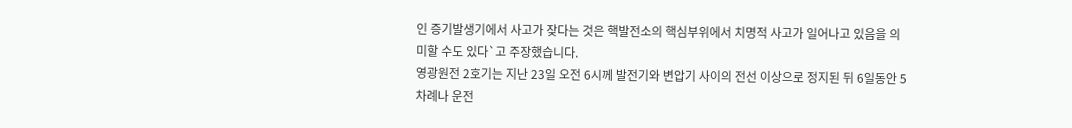인 증기발생기에서 사고가 잦다는 것은 핵발전소의 핵심부위에서 치명적 사고가 일어나고 있음을 의미할 수도 있다`고 주장했습니다.
영광원전 2호기는 지난 23일 오전 6시께 발전기와 변압기 사이의 전선 이상으로 정지된 뒤 6일동안 5차례나 운전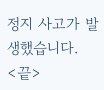정지 사고가 발생했습니다.
<끝>